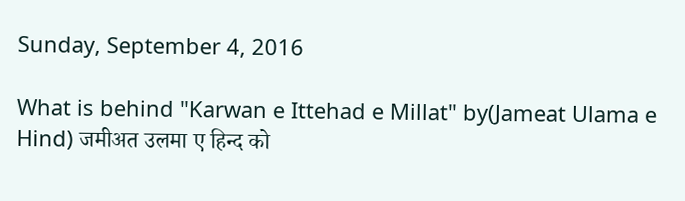Sunday, September 4, 2016

What is behind "Karwan e Ittehad e Millat" by(Jameat Ulama e Hind) जमीअत उलमा ए हिन्द को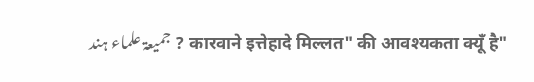"कारवाने इत्तेहादे मिल्लत" की आवश्यकता क्यूँ है ? جمیعۃ علماء ہند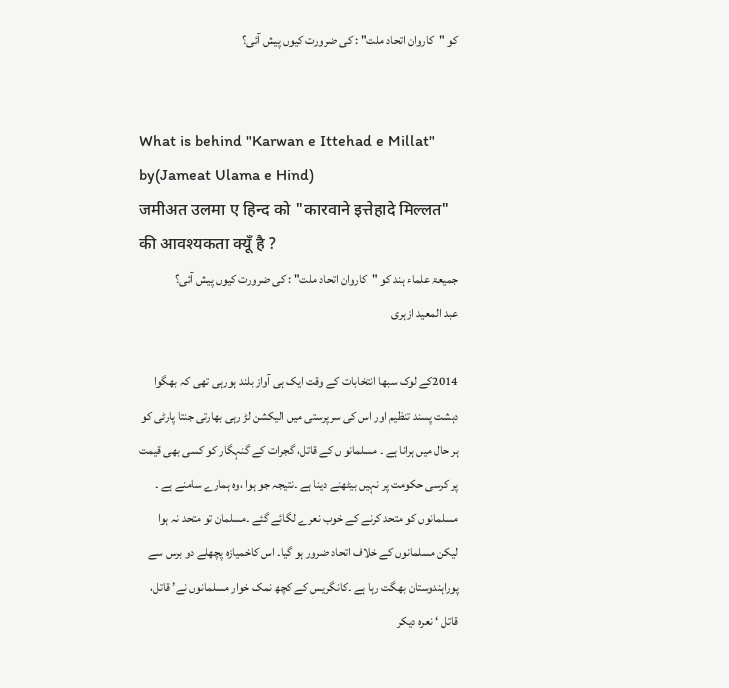کو "کاروان اتحاد ملت" : کی ضرورت کیوں پیش آئی؟


What is behind "Karwan e Ittehad e Millat" by(Jameat Ulama e Hind)
जमीअत उलमा ए हिन्द को "कारवाने इत्तेहादे मिल्लत" की आवश्यकता क्यूँ है ?
جمیعۃ علماء ہند کو "کاروان اتحاد ملت" : کی ضرورت کیوں پیش آئی؟
عبد المعید ازہری

2014کے لوک سبھا انتخابات کے وقت ایک ہی آواز بلند ہورہی تھی کہ بھگوا دہشت پسند تنظیم اور اس کی سرپرستی میں الیکشن لڑ رہی بھارتی جنتا پارٹی کو ہر حال میں ہرانا ہے ۔ مسلمانو ں کے قاتل، گجرات کے گنہگار کو کسی بھی قیمت پر کرسی حکومت پر نہیں بیٹھنے دینا ہے ۔نتیجہ جو ہوا ،وہ ہمارے سامنے ہے ۔ مسلمانوں کو متحد کرنے کے خوب نعرے لگائے گئے ۔مسلمان تو متحد نہ ہوا لیکن مسلمانوں کے خلاف اتحاد ضرور ہو گیا۔ اس کاخمیازہ پچھلے دو برس سے پوراہندوستان بھگت رہا ہے ۔کانگریس کے کچھ نمک خوار مسلمانوں نے’ قاتل، قاتل ‘ نعرہ دیکر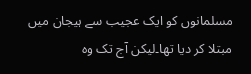مسلمانوں کو ایک عجیب سے ہیجان میں مبتلا کر دیا تھا۔لیکن آج تک وہ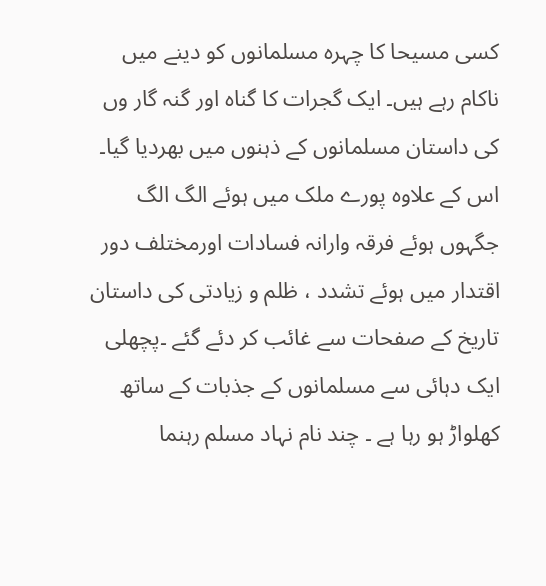کسی مسیحا کا چہرہ مسلمانوں کو دینے میں ناکام رہے ہیں۔ ایک گجرات کا گناہ اور گنہ گار وں کی داستان مسلمانوں کے ذہنوں میں بھردیا گیا۔ اس کے علاوہ پورے ملک میں ہوئے الگ الگ جگہوں ہوئے فرقہ وارانہ فسادات اورمختلف دور اقتدار میں ہوئے تشدد ، ظلم و زیادتی کی داستان تاریخ کے صفحات سے غائب کر دئے گئے ۔پچھلی ایک دہائی سے مسلمانوں کے جذبات کے ساتھ کھلواڑ ہو رہا ہے ۔ چند نام نہاد مسلم رہنما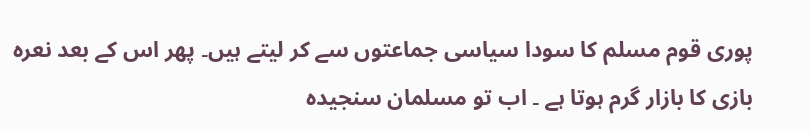پوری قوم مسلم کا سودا سیاسی جماعتوں سے کر لیتے ہیں۔ پھر اس کے بعد نعرہ بازی کا بازار گرم ہوتا ہے ۔ اب تو مسلمان سنجیدہ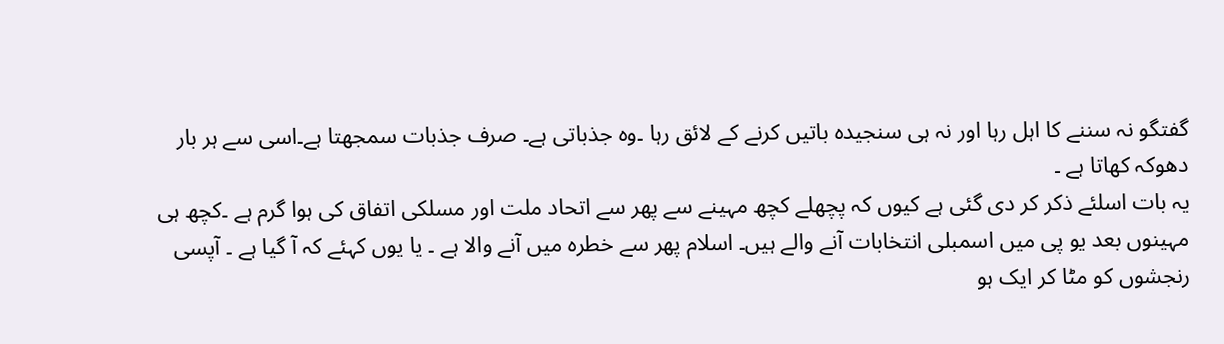گفتگو نہ سننے کا اہل رہا اور نہ ہی سنجیدہ باتیں کرنے کے لائق رہا ۔وہ جذباتی ہے۔ صرف جذبات سمجھتا ہے۔اسی سے ہر بار دھوکہ کھاتا ہے ۔
یہ بات اسلئے ذکر کر دی گئی ہے کیوں کہ پچھلے کچھ مہینے سے پھر سے اتحاد ملت اور مسلکی اتفاق کی ہوا گرم ہے ۔کچھ ہی مہینوں بعد یو پی میں اسمبلی انتخابات آنے والے ہیں۔ اسلام پھر سے خطرہ میں آنے والا ہے ۔ یا یوں کہئے کہ آ گیا ہے ۔ آپسی رنجشوں کو مٹا کر ایک ہو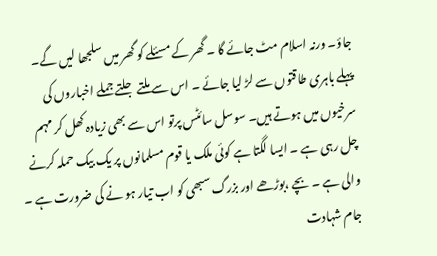جاؤ۔ ورنہ اسلام مٹ جائے گا ۔ گھر کے مسئلے کو گھر میں سلجھا لیں گے۔ پہلے باہری طاقتوں سے لڑ لیا جائے ۔ اس سے ملتے جلتے جملے اخباروں کی سرخیوں میں ہوتے ہیں۔ سوسل سائٹس پرتو اس سے بھی زیادہ کھل کر مہم چل رہی ہے ۔ ایسا لگتا ہے کوئی ملک یا قوم مسلمانوں پر یک بیک حملہ کرنے والی ہے ۔ بچے ،بوڑھے اور بزرگ سبھی کو اب تیار ہو نے کی ضرورت ہے ۔ جام شہادت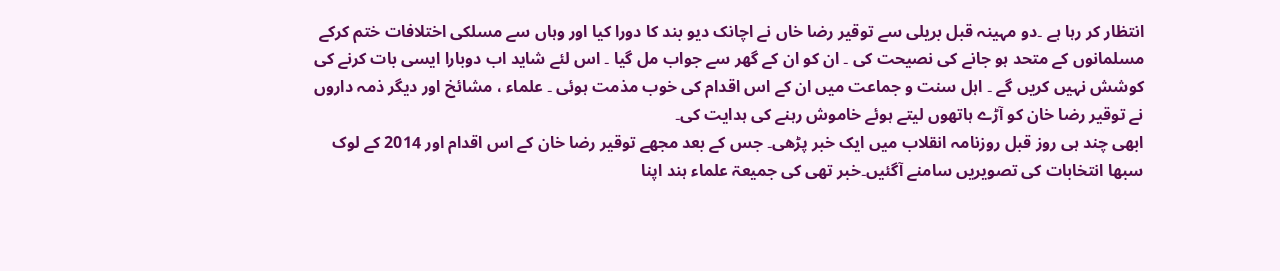انتظار کر رہا ہے ۔دو مہینہ قبل بریلی سے توقیر رضا خاں نے اچانک دیو بند کا دورا کیا اور وہاں سے مسلکی اختلافات ختم کرکے مسلمانوں کے متحد ہو جانے کی نصیحت کی ۔ ان کو ان کے گھر سے جواب مل گیا ۔ اس لئے شاید اب دوبارا ایسی بات کرنے کی کوشش نہیں کریں گے ۔ اہل سنت و جماعت میں ان کے اس اقدام کی خوب مذمت ہوئی ۔ علماء ، مشائخ اور دیگر ذمہ داروں نے توقیر رضا خان کو آڑے ہاتھوں لیتے ہوئے خاموش رہنے کی ہدایت کی۔
ابھی چند ہی روز قبل روزنامہ انقلاب میں ایک خبر پڑھی۔ جس کے بعد مجھے توقیر رضا خان کے اس اقدام اور 2014 کے لوک سبھا انتخابات کی تصویریں سامنے آگئیں۔خبر تھی کی جمیعۃ علماء ہند اپنا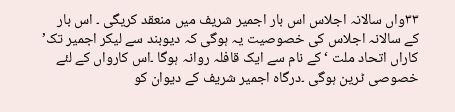۳۳واں سالانہ اجلاس اس بار اجمیر شریف میں منعقد کریگی ۔ اس بار کے سالانہ اجلاس کی خصوصیت یہ ہوگی کہ دیوبند سے لیکر اجمیر تک’ کاراں اتحاد ملت ‘کے نام سے ایک قافلہ روانہ ہوگا ۔اس کارواں کے لئے خصوصی ٹرین ہوگی ۔درگاہ اجمیر شریف کے دیوان کو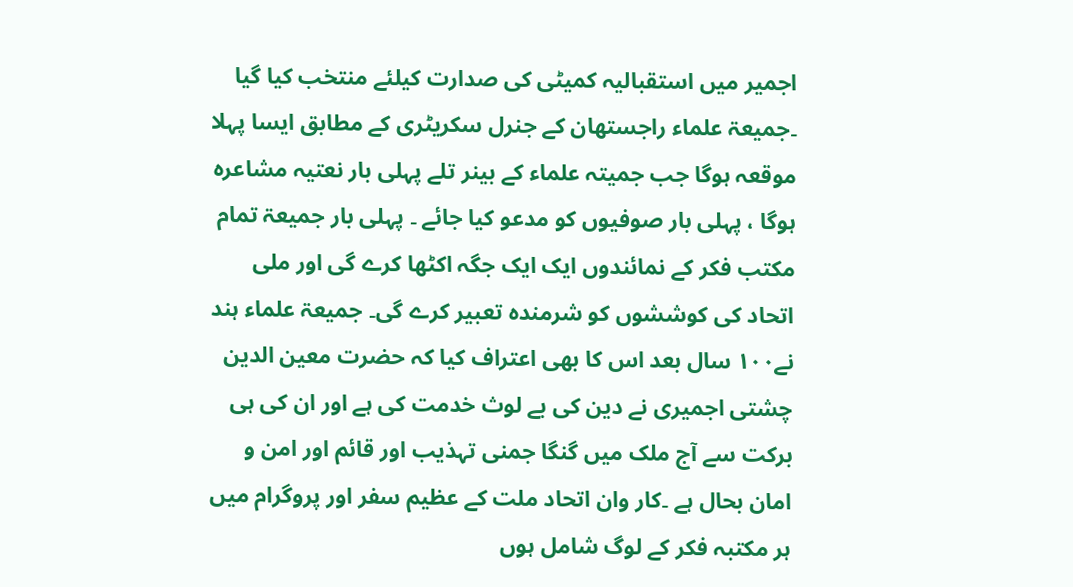اجمیر میں استقبالیہ کمیٹی کی صدارت کیلئے منتخب کیا گیا ۔جمیعۃ علماء راجستھان کے جنرل سکریٹری کے مطابق ایسا پہلا موقعہ ہوگا جب جمیتہ علماء کے بینر تلے پہلی بار نعتیہ مشاعرہ ہوگا ، پہلی بار صوفیوں کو مدعو کیا جائے ۔ پہلی بار جمیعۃ تمام مکتب فکر کے نمائندوں ایک ایک جگہ اکٹھا کرے گی اور ملی اتحاد کی کوششوں کو شرمندہ تعبیر کرے گی۔ جمیعۃ علماء ہند نے۱۰۰ سال بعد اس کا بھی اعتراف کیا کہ حضرت معین الدین چشتی اجمیری نے دین کی بے لوث خدمت کی ہے اور ان کی ہی برکت سے آج ملک میں گنگا جمنی تہذیب اور قائم اور امن و امان بحال ہے ۔کار وان اتحاد ملت کے عظیم سفر اور پروگرام میں ہر مکتبہ فکر کے لوگ شامل ہوں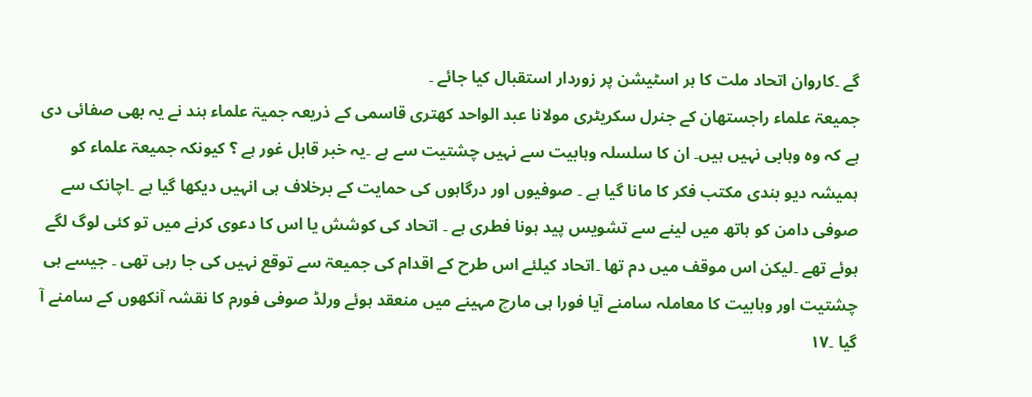گے ۔کاروان اتحاد ملت کا ہر اسٹیشن پر زوردار استقبال کیا جائے ۔
جمیعۃ علماء راجستھان کے جنرل سکریٹری مولانا عبد الواحد کھتری قاسمی کے ذریعہ جمیۃ علماء ہند نے یہ بھی صفائی دی ہے کہ وہ وہابی نہیں ہیں۔ ان کا سلسلہ وہابیت سے نہیں چشتیت سے ہے ۔یہ خبر قابل غور ہے ؟ کیونکہ جمیعۃ علماء کو ہمیشہ دیو بندی مکتب فکر کا مانا گیا ہے ۔ صوفیوں اور درگاہوں کی حمایت کے برخلاف ہی انہیں دیکھا گیا ہے ۔اچانک سے صوفی دامن کو ہاتھ میں لینے سے تشویس پید ہونا فطری ہے ۔ اتحاد کی کوشش یا اس کا دعوی کرنے میں تو کئی لوگ لگے ہوئے تھے ۔لیکن اس موقف میں دم تھا ۔اتحاد کیلئے اس طرح کے اقدام کی جمیعۃ سے توقع نہیں کی جا رہی تھی ۔ جیسے ہی چشتیت اور وہابیت کا معاملہ سامنے آیا فورا ہی مارچ مہینے میں منعقد ہوئے ورلڈ صوفی فورم کا نقشہ آنکھوں کے سامنے آ گیا ۔۱۷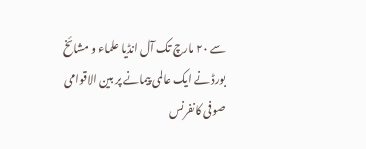سے ۲۰ مارچ تک آل انڈیا علماء و مشائخ بورڈ نے ایک عالمی پیمانے پر بین الاقوامی صوفی کانفرنس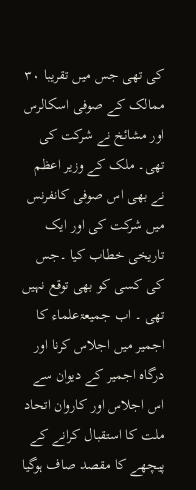کی تھی جس میں تقریبا ۳۰ ممالک کے صوفی اسکالرس اور مشائخ نے شرکت کی تھی۔ ملک کے وزیر اعظم نے بھی اس صوفی کانفرنس میں شرکت کی اور ایک تاریخی خطاب کیا ۔جس کی کسی کو بھی توقع نہیں تھی ۔ اب جمیعۃعلماء کا اجمیر میں اجلاس کرنا اور درگاہ اجمیر کے دیوان سے اس اجلاس اور کاروان اتحاد ملت کا استقبال کرانے کے پیچھے کا مقصد صاف ہوگیا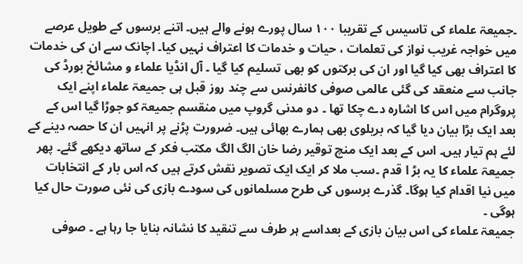۔جمیعۃ علماء کی تاسیس کے تقریبا ۱۰۰ سال پورے ہونے والے ہیں۔ اتنے برسوں کے طویل عرصے میں خواجہ غریب نواز کی تعلمات ، حیات و خدمات کا اعتراف نہیں کیا۔ اچانک سے ان کی خدمات کا اعتراف بھی کیا گیا اور ان کی برکتوں کو بھی تسلیم کیا گیا ۔ آل انڈیا علماء و مشائخ بورڈ کی جانب سے منعقد کی گئی عالمی صوفی کانفرنس سے چند روز قبل ہی جمیعۃ علماء اپنے ایک پروگرام میں اس کا اشارہ دے چکا تھا ۔ دو مدنی گروپ میں منقسم جمیعۃ کو جوڑا گیا اس کے بعد ایک بڑا بیان دیا گیا کہ بریلوی بھی ہمارے بھائی ہیں۔ ضرورت پڑنے پر انہیں ان کا حصہ دینے کے لئے ہم تیار ہیں۔ اس کے بعد ایک منچ توقیر رضا خان الگ الگ مکتب فکر کے ساتھ دیکھے گئے۔ پھر جمیعۃ علماء کا یہ بڑ ا قدم ۔سب ملا کر ایک ایک تصویر نقش کرتے ہیں کہ اس بار کے انتخابات میں نیا اقدام کیا ہوگا۔ گذرے برسوں کی طرح مسلمانوں کی سودے بازی کی نئی صورت حال کیا ہوگی ۔
جمیعۃ علماء کی اس بیان بازی کے بعداسے ہر طرف سے تنقید کا نشانہ بنایا جا رہا ہے ۔ صوفی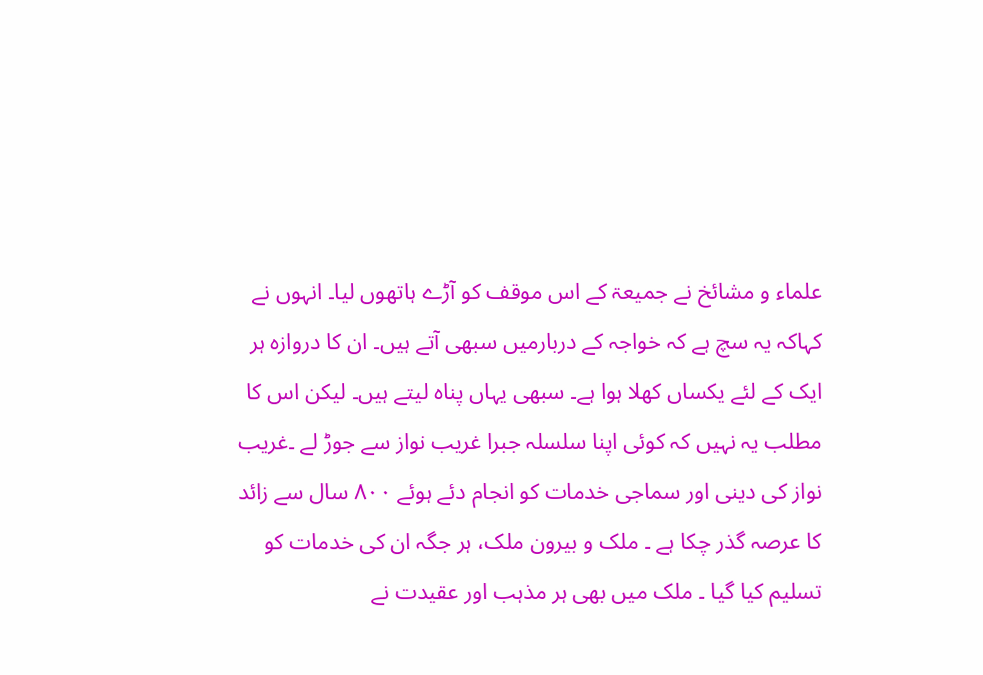علماء و مشائخ نے جمیعۃ کے اس موقف کو آڑے ہاتھوں لیا۔ انہوں نے کہاکہ یہ سچ ہے کہ خواجہ کے دربارمیں سبھی آتے ہیں۔ ان کا دروازہ ہر ایک کے لئے یکساں کھلا ہوا ہے۔ سبھی یہاں پناہ لیتے ہیں۔ لیکن اس کا مطلب یہ نہیں کہ کوئی اپنا سلسلہ جبرا غریب نواز سے جوڑ لے ۔غریب نواز کی دینی اور سماجی خدمات کو انجام دئے ہوئے ۸۰۰ سال سے زائد کا عرصہ گذر چکا ہے ۔ ملک و بیرون ملک، ہر جگہ ان کی خدمات کو تسلیم کیا گیا ۔ ملک میں بھی ہر مذہب اور عقیدت نے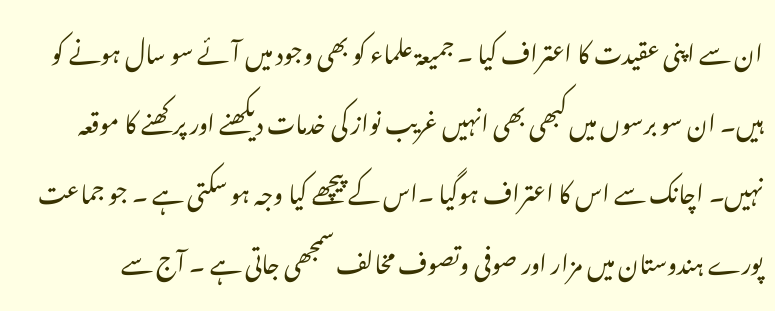ان سے اپنی عقیدت کا اعتراف کیا ۔ جمیعۃ علماء کو بھی وجود میں آئے سو سال ہونے کو ہیں۔ ان سو برسوں میں کبھی بھی انہیں غریب نواز کی خدمات دیکھنے اور پرکھنے کا موقعہ نہیں۔ اچانک سے اس کا اعتراف ہوگیا ۔اس کے پیچھے کیا وجہ ہو سکتی ہے ۔ جو جماعت پورے ہندوستان میں مزار اور صوفی وتصوف مخالف سمجھی جاتی ہے ۔ آج سے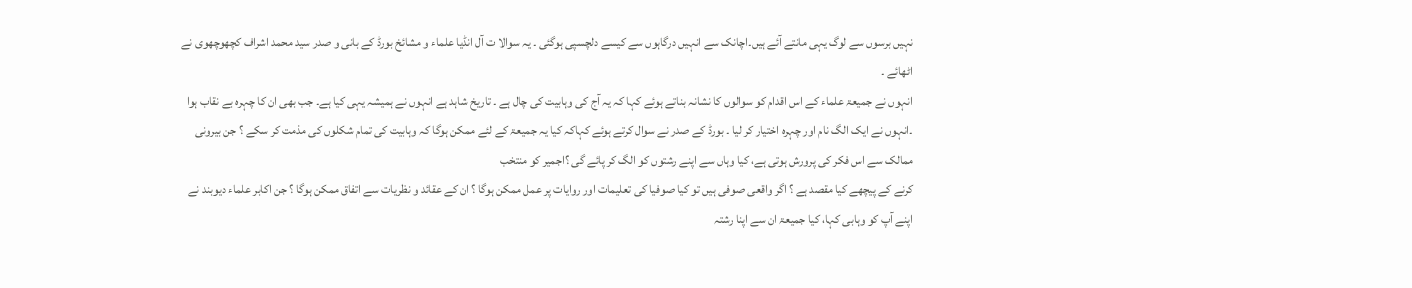نہیں برسوں سے لوگ یہی مانتے آئے ہیں۔اچانک سے انہیں درگاہوں سے کیسے دلچسپی ہوگئی ۔ یہ سوالا ت آل انڈیا علماء و مشائخ بورڈ کے بانی و صدر سید محمد اشراف کچھوچھوی نے اٹھائے ۔
انہوں نے جمیعۃ علماء کے اس اقدام کو سوالوں کا نشانہ بناتے ہوئے کہا کہ یہ آج کی وہابیت کی چال ہے ۔ تاریخ شاہد ہے انہوں نے ہمیشہ یہی کیا ہے۔ جب بھی ان کا چہرہ بے نقاب ہوا ۔انہوں نے ایک الگ نام اور چہرہ اختیار کر لیا ۔ بورڈ کے صدر نے سوال کرتے ہوئے کہاکہ کیا یہ جمیعۃ کے لئے ممکن ہوگا کہ وہابیت کی تمام شکلوں کی مذمت کر سکے ؟ جن بیرونی ممالک سے اس فکر کی پرورش ہوتی ہے، کیا وہاں سے اپنے رشتوں کو الگ کر پائے گی ؟اجمیر کو منتخب
کرنے کے پیچھے کیا مقصد ہے ؟ اگر واقعی صوفی ہیں تو کیا صوفیا کی تعلیمات اور روایات پر عمل ممکن ہوگا ؟ ان کے عقائد و نظریات سے اتفاق ممکن ہوگا ؟ جن اکابر علماء دیوبند نے اپنے آپ کو وہابی کہا، کیا جمیعۃ ان سے اپنا رشتہ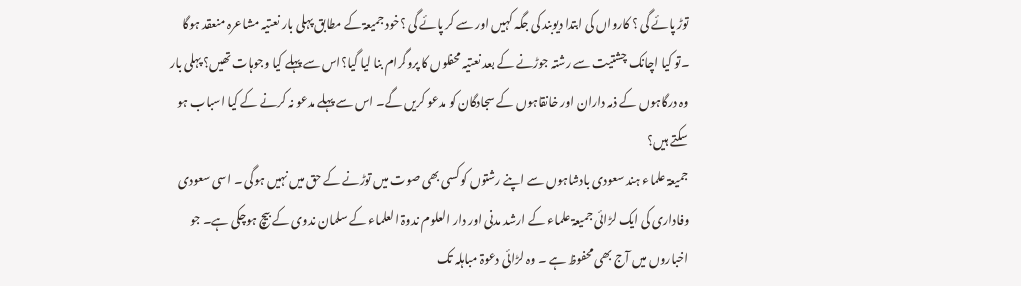توڑ پائے گی ؟ کارواں کی ابتدا دیوبند کی جگہ کہیں اور سے کر پائے گی ؟خود جمیعۃ کے مطابق پہلی بار نعتیہ مشاعرہ منعقد ہوگا ۔تو کیا اچانک چشتیت سے رشتہ جوڑنے کے بعد نعتیہ محفلوں کا پروگرام بنا لیا گیا؟اس سے پہلے کیا وجوہات تھیں؟ پہلی بار وہ درگاہوں کے ذمہ داران اور خانقاہوں کے سجادگان کو مدعو کریں گے۔ اس سے پہلے مدعو نہ کرنے کے کیا اسباب ہو سکتے ہیں؟
جمیعۃ علماء ہند سعودی بادشاہوں سے اپنے رشتوں کو کسی بھی صوت میں توڑنے کے حق میں نہیں ہوگی ۔ اسی سعودی وفاداری کی ایک لڑائی جمیعۃ علماء کے ارشد مدنی اور دار العلوم ندوۃ العلماء کے سلمان ندوی کے بیچ ہوچکی ہے۔ جو اخباروں میں آج بھی محفوظ ہے ۔ وہ لڑائی دعوۃ مباہلہ تک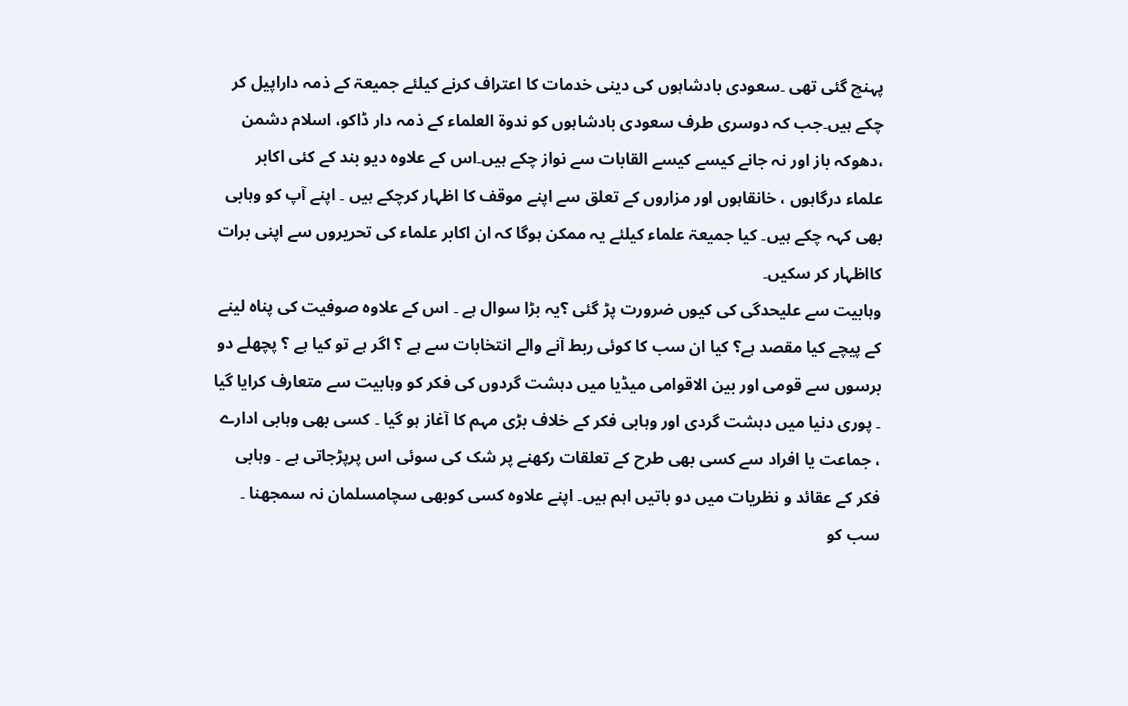پہنچ گئی تھی ۔سعودی بادشاہوں کی دینی خدمات کا اعتراف کرنے کیلئے جمیعۃ کے ذمہ داراپیل کر چکے ہیں۔جب کہ دوسری طرف سعودی بادشاہوں کو ندوۃ العلماء کے ذمہ دار ڈاکو، اسلام دشمن ،دھوکہ باز اور نہ جانے کیسے کیسے القابات سے نواز چکے ہیں۔اس کے علاوہ دیو بند کے کئی اکابر علماء درگاہوں ، خانقاہوں اور مزاروں کے تعلق سے اپنے موقف کا اظہار کرچکے ہیں ۔ اپنے آپ کو وہابی بھی کہہ چکے ہیں۔ کیا جمیعۃ علماء کیلئے یہ ممکن ہوگا کہ ان اکابر علماء کی تحریروں سے اپنی برات کااظہار کر سکیں۔
وہابیت سے علیحدگی کی کیوں ضرورت پڑ گئی ؟یہ بڑا سوال ہے ۔ اس کے علاوہ صوفیت کی پناہ لینے کے پیچے کیا مقصد ہے؟ کیا ان سب کا کوئی ربط آنے والے انتخابات سے ہے ؟ اگر ہے تو کیا ہے ؟ پچھلے دو برسوں سے قومی اور بین الاقوامی میڈیا میں دہشت گردوں کی فکر کو وہابیت سے متعارف کرایا گیا ۔ پوری دنیا میں دہشت گردی اور وہابی فکر کے خلاف بڑی مہم کا آغاز ہو گیا ۔ کسی بھی وہابی ادارے ، جماعت یا افراد سے کسی بھی طرح کے تعلقات رکھنے پر شک کی سوئی اس پرپڑجاتی ہے ۔ وہابی فکر کے عقائد و نظریات میں دو باتیں اہم ہیں۔ اپنے علاوہ کسی کوبھی سچامسلمان نہ سمجھنا ۔ سب کو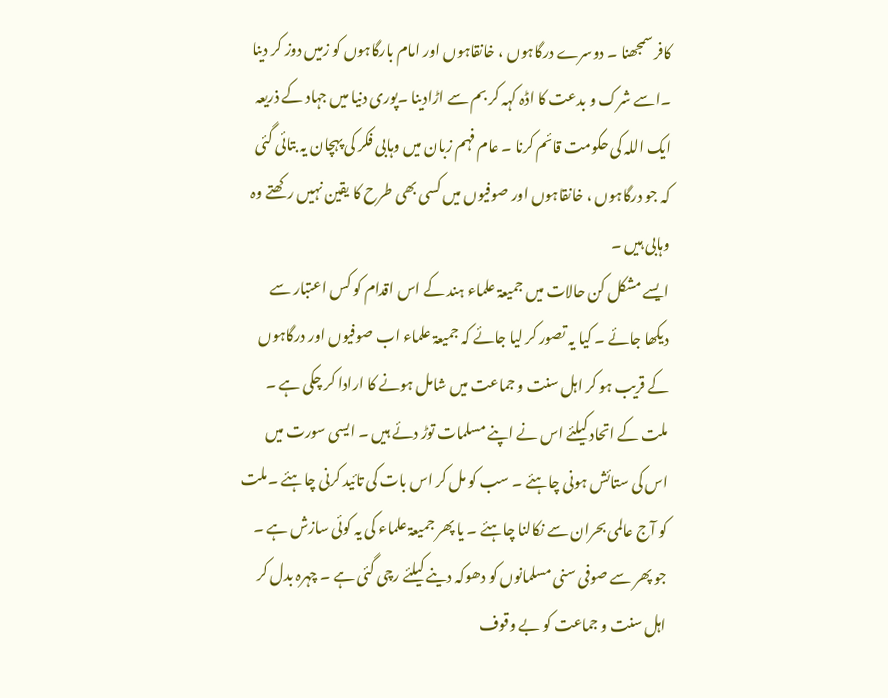کافر سمجھنا ۔ دوسرے درگاہوں ، خانقاہوں اور امام بارگاہوں کو زمیں دوز کر دینا ۔اسے شرک و بدعت کا اڈہ کہہ کر بم سے اڑادینا ۔پوری دنیا میں جہاد کے ذریعہ ایک اللہ کی حکومت قائم کرنا ۔ عام فہم زبان میں وہابی فکر کی پہچان یہ بتائی گئی کہ جو درگاہوں ، خانقاہوں اور صوفیوں میں کسی بھی طرح کا یقین نہیں رکھتے وہ وہابی ہیں ۔
ایسے مشکل کن حالات میں جمیعۃ علماء ہند کے اس اقدام کو کس اعتبار سے دیکھا جائے ۔ کیا یہ تصور کر لیا جائے کہ جمیعۃ علماء اب صوفیوں اور درگاہوں کے قریب ہو کر اہل سنت و جماعت میں شامل ہونے کا ارادا کر چکی ہے ۔ ملت کے اتحاد کیلئے اس نے اپنے مسلمات توڑ دئے ہیں ۔ ایسی سورت میں اس کی ستائش ہونی چاہئے ۔ سب کو مل کر اس بات کی تائید کرنی چاہئے ۔ملت کو آج عالمی بحران سے نکالنا چاہئے ۔ یا پھر جمیعۃ علماء کی یہ کوئی سازش ہے ۔ جو پھر سے صوفی سنی مسلمانوں کو دھوکہ دینے کیلئے رچی گئی ہے ۔ چہرہ بدل کر اہل سنت و جماعت کو بے وقوف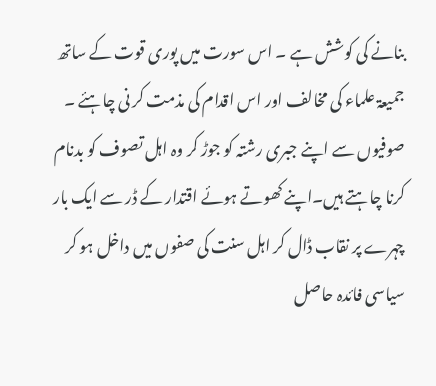بنانے کی کوشش ہے ۔ اس سورت میں پوری قوت کے ساتھ جمیعۃ علماء کی مخالف اور اس اقدام کی مذمت کر نی چاہئے ۔ صوفیوں سے اپنے جبری رشتہ کو جوڑ کر وہ اہل تصوف کو بدنام کرنا چاہتے ہیں۔اپنے کھوتے ہوئے اقتدار کے ڈر سے ایک بار چہرے پر نقاب ڈال کر اہل سنت کی صفوں میں داخل ہو کر سیاسی فائدہ حاصل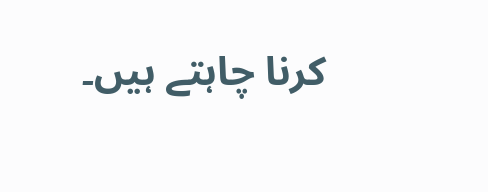کرنا چاہتے ہیں۔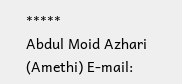*****
Abdul Moid Azhari (Amethi) E-mail: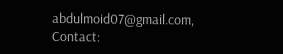abdulmoid07@gmail.com, Contact: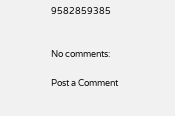9582859385


No comments:

Post a Comment